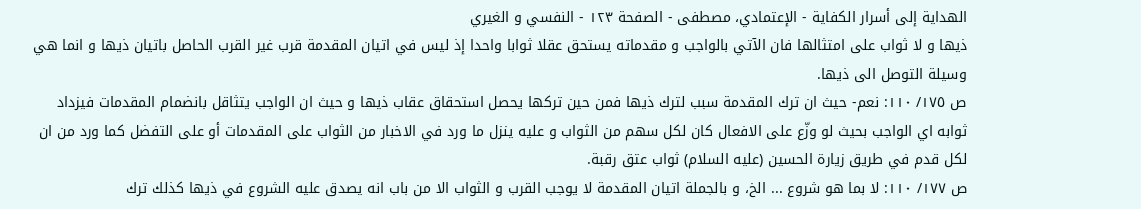الهداية إلى أسرار الكفاية - الإعتمادي، مصطفى - الصفحة ١٢٣ - النفسي و الغيري
ذيها و لا ثواب على امتثالها فان الآتي بالواجب و مقدماته يستحق عقلا ثوابا واحدا إذ ليس في اتيان المقدمة قرب غير القرب الحاصل باتيان ذيها و انما هي وسيلة التوصل الى ذيها.
ص ١٧٥/ ١١٠: نعم- حيث ان ترك المقدمة سبب لترك ذيها فمن حين تركها يحصل استحقاق عقاب ذيها و حيث ان الواجب يتثاقل بانضمام المقدمات فيزداد ثوابه اي الواجب بحيث لو وزّع على الافعال كان لكل سهم من الثواب و عليه ينزل ما ورد في الاخبار من الثواب على المقدمات أو على التفضل كما ورد من ان لكل قدم في طريق زيارة الحسين (عليه السلام) ثواب عتق رقبة.
ص ١٧٧/ ١١٠: لا بما هو شروع ... الخ، و بالجملة اتيان المقدمة لا يوجب القرب و الثواب الا من باب انه يصدق عليه الشروع في ذيها كذلك ترك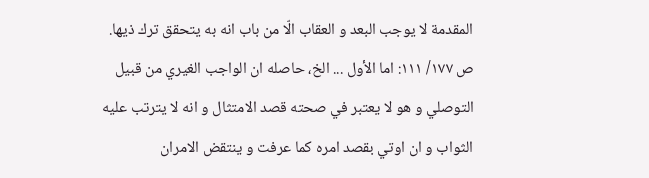المقدمة لا يوجب البعد و العقاب الّا من باب انه به يتحقق ترك ذيها.
ص ١٧٧/ ١١١: اما الأول ... الخ، حاصله ان الواجب الغيري من قبيل التوصلي و هو لا يعتبر في صحته قصد الامتثال و انه لا يترتب عليه الثواب و ان اوتي بقصد امره كما عرفت و ينتقض الامران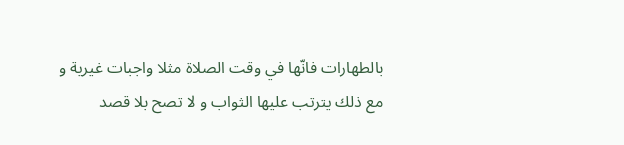بالطهارات فانّها في وقت الصلاة مثلا واجبات غيرية و مع ذلك يترتب عليها الثواب و لا تصح بلا قصد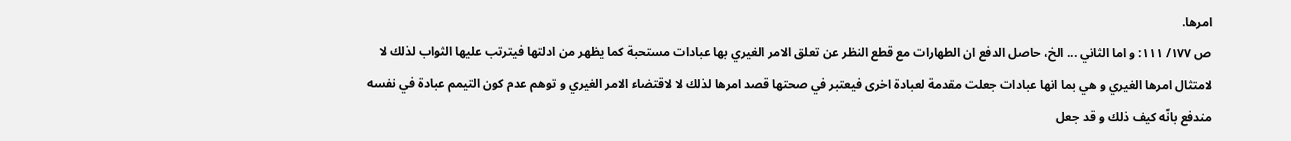امرها.
ص ١٧٧/ ١١١: و اما الثاني ... الخ، حاصل الدفع ان الطهارات مع قطع النظر عن تعلق الامر الغيري بها عبادات مستحبة كما يظهر من ادلتها فيترتب عليها الثواب لذلك لا لامتثال امرها الغيري و هي بما انها عبادات جعلت مقدمة لعبادة اخرى فيعتبر في صحتها قصد امرها لذلك لا لاقتضاء الامر الغيري و توهم عدم كون التيمم عبادة في نفسه مندفع بانّه كيف ذلك و قد جعل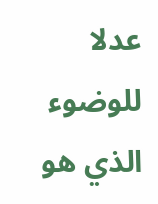عدلا للوضوء الذي هو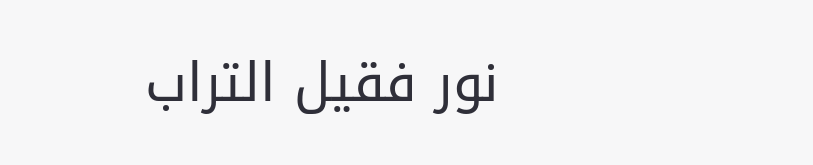نور فقيل التراب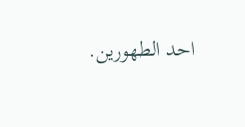احد الطهورين.